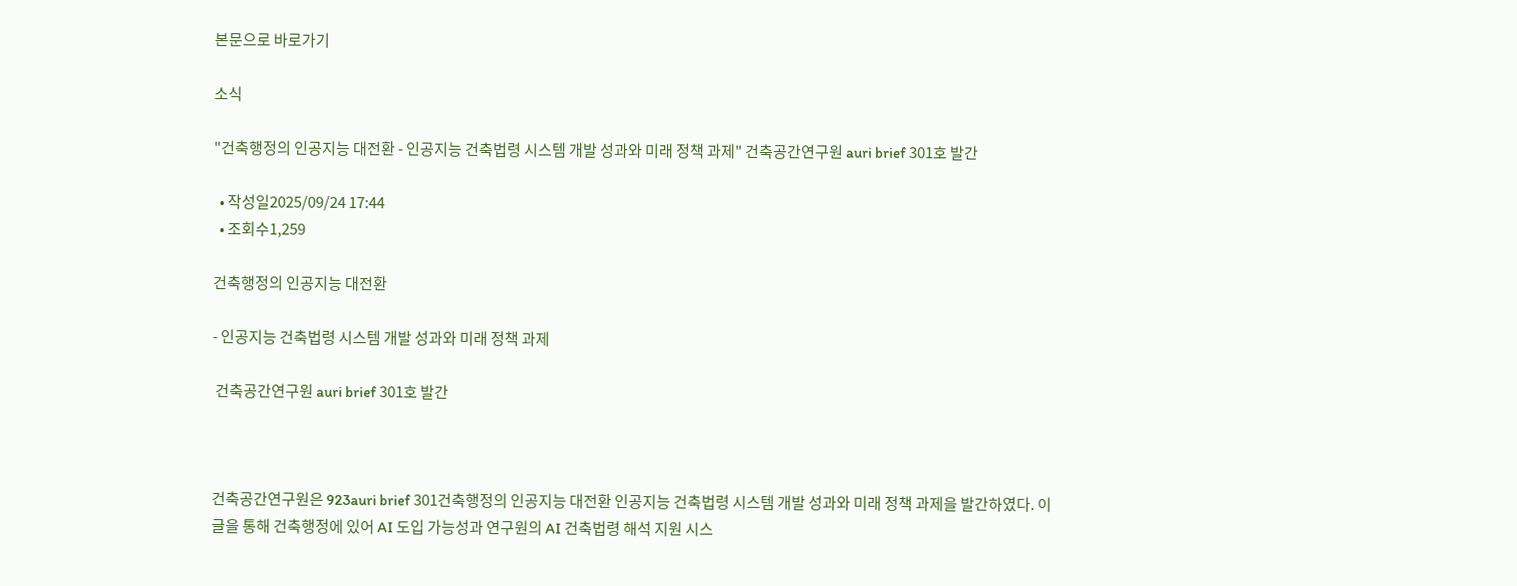본문으로 바로가기

소식

"건축행정의 인공지능 대전환 - 인공지능 건축법령 시스템 개발 성과와 미래 정책 과제" 건축공간연구원 auri brief 301호 발간

  • 작성일2025/09/24 17:44
  • 조회수1,259

건축행정의 인공지능 대전환

- 인공지능 건축법령 시스템 개발 성과와 미래 정책 과제

 건축공간연구원 auri brief 301호 발간



건축공간연구원은 923auri brief 301건축행정의 인공지능 대전환 인공지능 건축법령 시스템 개발 성과와 미래 정책 과제을 발간하였다. 이 글을 통해 건축행정에 있어 AI 도입 가능성과 연구원의 AI 건축법령 해석 지원 시스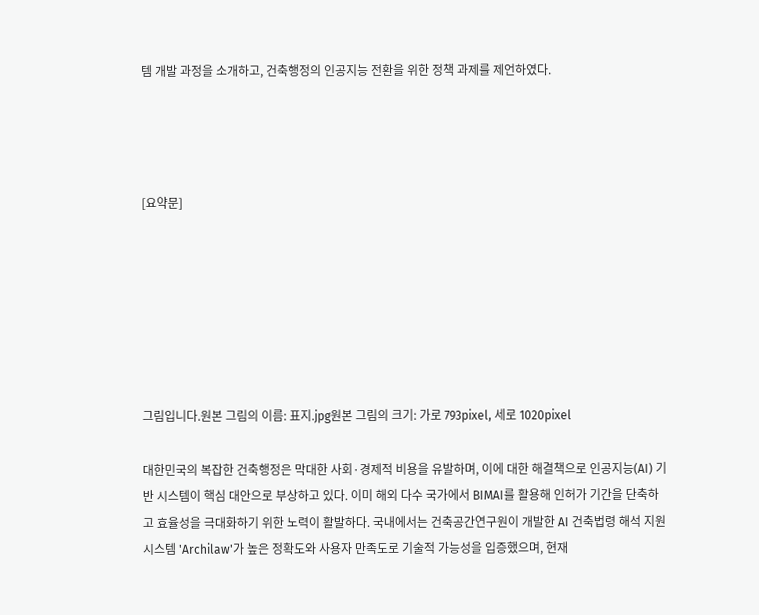템 개발 과정을 소개하고, 건축행정의 인공지능 전환을 위한 정책 과제를 제언하였다.




[요약문]







그림입니다.원본 그림의 이름: 표지.jpg원본 그림의 크기: 가로 793pixel, 세로 1020pixel

대한민국의 복잡한 건축행정은 막대한 사회·경제적 비용을 유발하며, 이에 대한 해결책으로 인공지능(AI) 기반 시스템이 핵심 대안으로 부상하고 있다. 이미 해외 다수 국가에서 BIMAI를 활용해 인허가 기간을 단축하고 효율성을 극대화하기 위한 노력이 활발하다. 국내에서는 건축공간연구원이 개발한 AI 건축법령 해석 지원 시스템 'Archilaw'가 높은 정확도와 사용자 만족도로 기술적 가능성을 입증했으며, 현재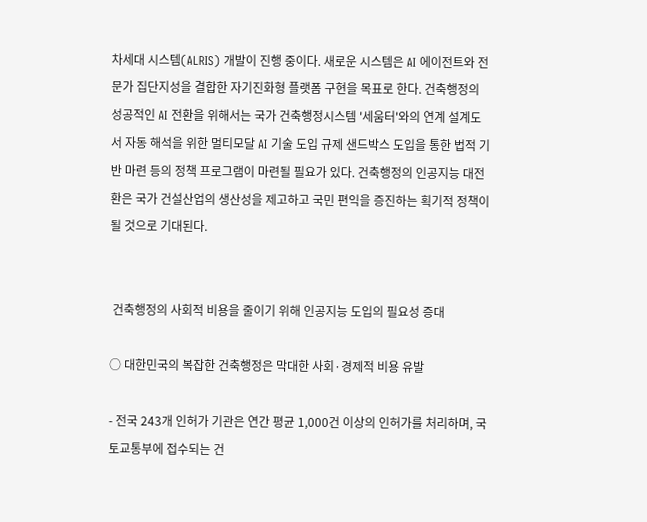차세대 시스템(ALRIS) 개발이 진행 중이다. 새로운 시스템은 AI 에이전트와 전문가 집단지성을 결합한 자기진화형 플랫폼 구현을 목표로 한다. 건축행정의 성공적인 AI 전환을 위해서는 국가 건축행정시스템 '세움터'와의 연계 설계도서 자동 해석을 위한 멀티모달 AI 기술 도입 규제 샌드박스 도입을 통한 법적 기반 마련 등의 정책 프로그램이 마련될 필요가 있다. 건축행정의 인공지능 대전환은 국가 건설산업의 생산성을 제고하고 국민 편익을 증진하는 획기적 정책이 될 것으로 기대된다.


 건축행정의 사회적 비용을 줄이기 위해 인공지능 도입의 필요성 증대

○ 대한민국의 복잡한 건축행정은 막대한 사회·경제적 비용 유발

- 전국 243개 인허가 기관은 연간 평균 1,000건 이상의 인허가를 처리하며, 국토교통부에 접수되는 건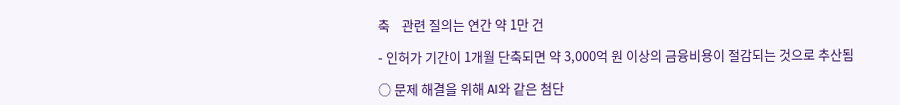축    관련 질의는 연간 약 1만 건

- 인허가 기간이 1개월 단축되면 약 3,000억 원 이상의 금융비용이 절감되는 것으로 추산됨

○ 문제 해결을 위해 AI와 같은 첨단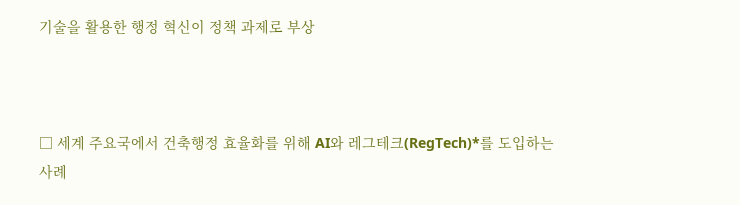기술을 활용한 행정 혁신이 정책 과제로 부상



□ 세계 주요국에서 건축행정 효율화를 위해 AI와 레그테크(RegTech)*를 도입하는 사례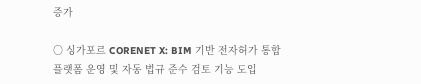증가

○ 싱가포르 CORENET X: BIM 기반 전자허가 통합 플랫폼 운영 및 자동 법규 준수 검토 기능 도입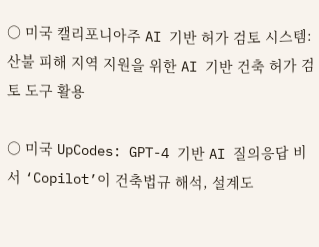○ 미국 캘리포니아주 AI 기반 허가 검토 시스템: 산불 피해 지역 지원을 위한 AI 기반 건축 허가 검토 도구 활용

○ 미국 UpCodes: GPT-4 기반 AI 질의응답 비서 ‘Copilot’이 건축법규 해석, 설계도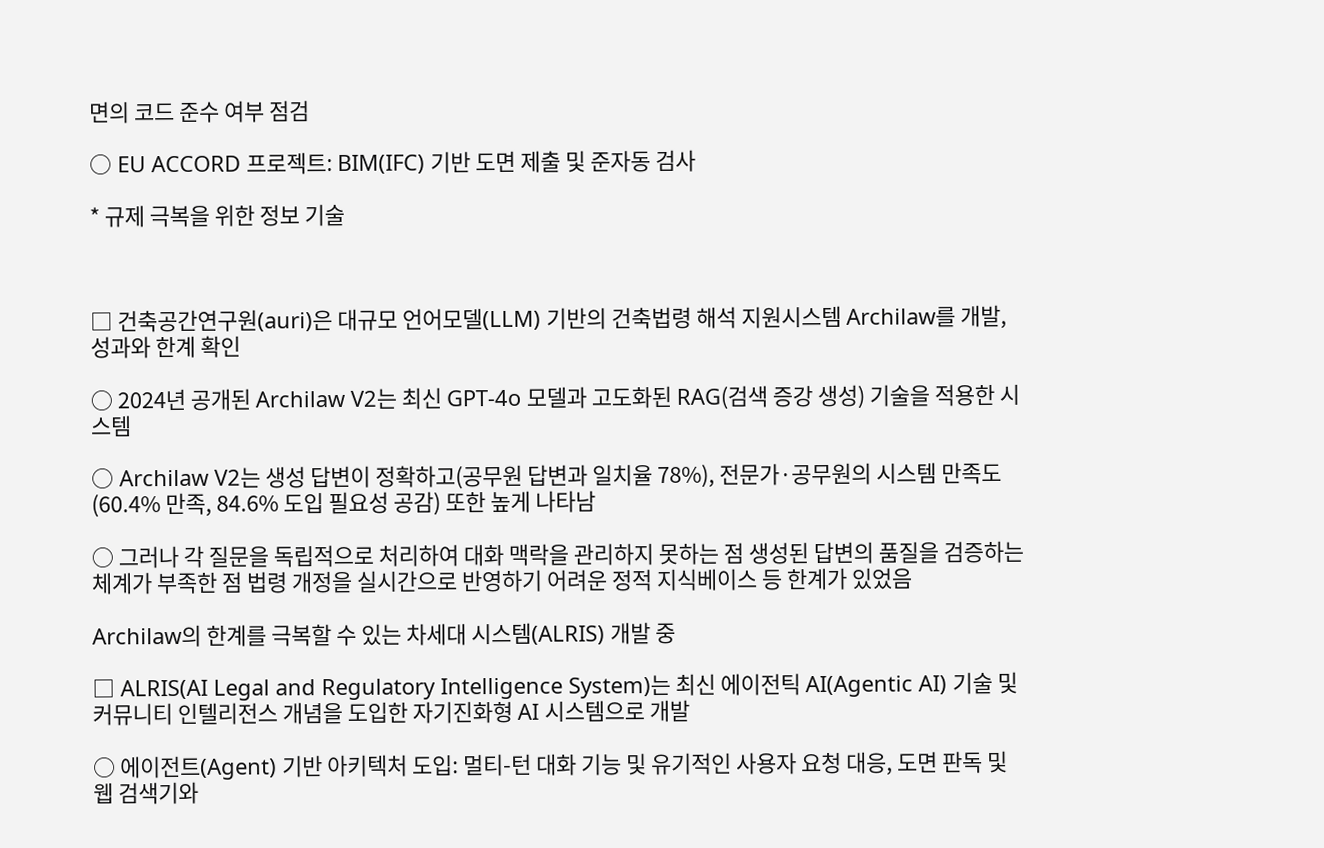면의 코드 준수 여부 점검

○ EU ACCORD 프로젝트: BIM(IFC) 기반 도면 제출 및 준자동 검사

* 규제 극복을 위한 정보 기술



□ 건축공간연구원(auri)은 대규모 언어모델(LLM) 기반의 건축법령 해석 지원시스템 Archilaw를 개발, 성과와 한계 확인

○ 2024년 공개된 Archilaw V2는 최신 GPT-4o 모델과 고도화된 RAG(검색 증강 생성) 기술을 적용한 시스템

○ Archilaw V2는 생성 답변이 정확하고(공무원 답변과 일치율 78%), 전문가·공무원의 시스템 만족도(60.4% 만족, 84.6% 도입 필요성 공감) 또한 높게 나타남

○ 그러나 각 질문을 독립적으로 처리하여 대화 맥락을 관리하지 못하는 점 생성된 답변의 품질을 검증하는 체계가 부족한 점 법령 개정을 실시간으로 반영하기 어려운 정적 지식베이스 등 한계가 있었음

Archilaw의 한계를 극복할 수 있는 차세대 시스템(ALRIS) 개발 중

□ ALRIS(AI Legal and Regulatory Intelligence System)는 최신 에이전틱 AI(Agentic AI) 기술 및 커뮤니티 인텔리전스 개념을 도입한 자기진화형 AI 시스템으로 개발

○ 에이전트(Agent) 기반 아키텍처 도입: 멀티-턴 대화 기능 및 유기적인 사용자 요청 대응, 도면 판독 및 웹 검색기와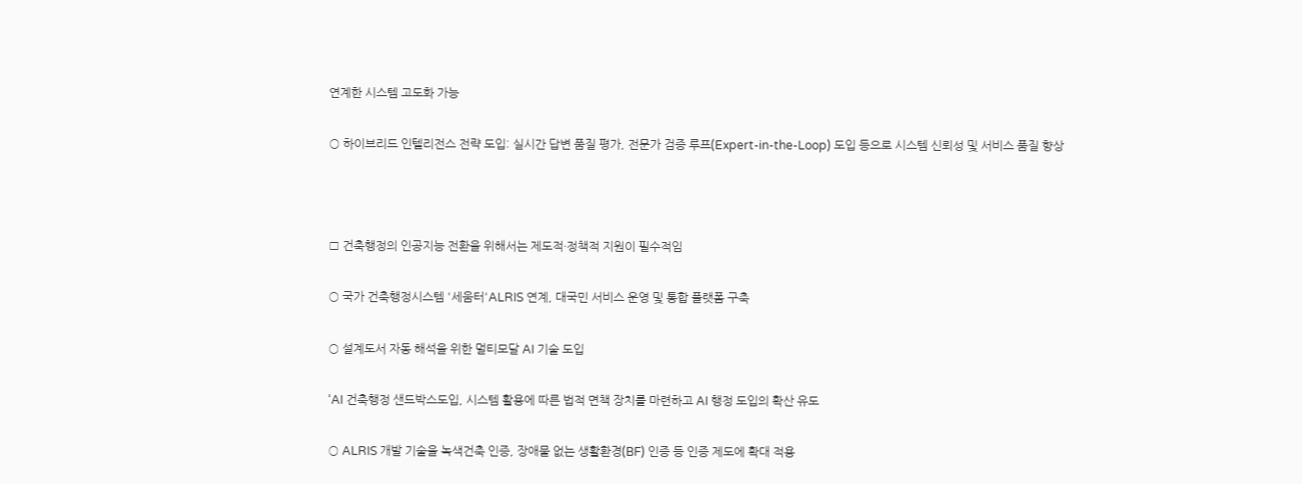연계한 시스템 고도화 가능

○ 하이브리드 인텔리전스 전략 도입: 실시간 답변 품질 평가, 전문가 검증 루프(Expert-in-the-Loop) 도입 등으로 시스템 신뢰성 및 서비스 품질 향상



□ 건축행정의 인공지능 전환을 위해서는 제도적·정책적 지원이 필수적임

○ 국가 건축행정시스템 '세움터'ALRIS 연계, 대국민 서비스 운영 및 통합 플랫폼 구축

○ 설계도서 자동 해석을 위한 멀티모달 AI 기술 도입

‘AI 건축행정 샌드박스도입, 시스템 활용에 따른 법적 면책 장치를 마련하고 AI 행정 도입의 확산 유도

○ ALRIS 개발 기술을 녹색건축 인증, 장애물 없는 생활환경(BF) 인증 등 인증 제도에 확대 적용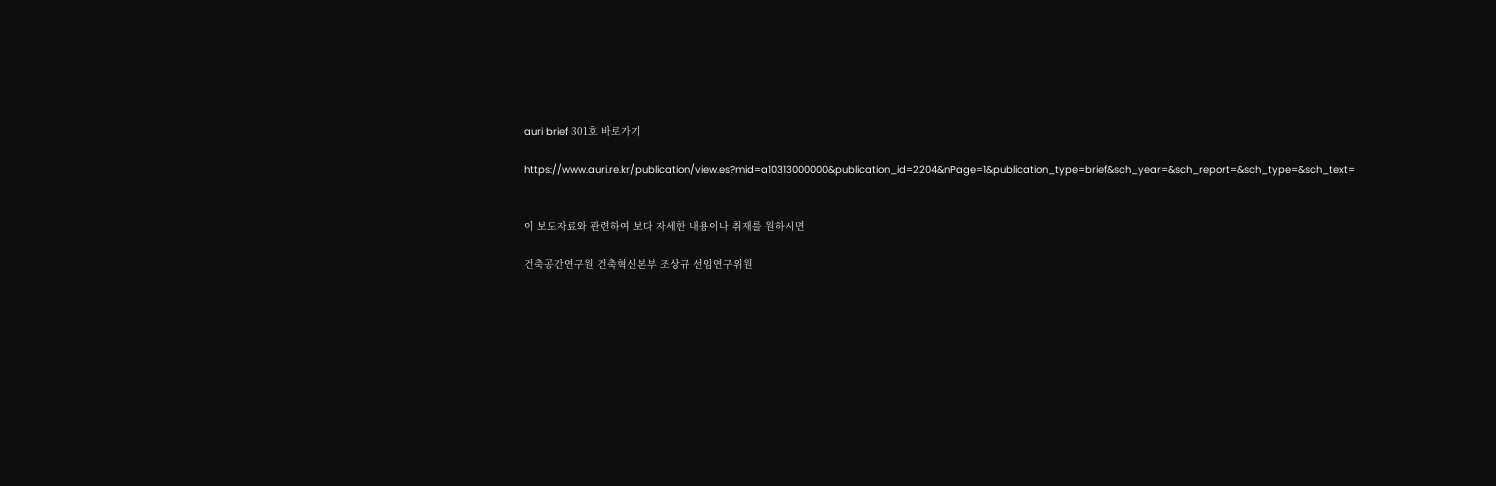auri brief 301호 바로가기

https://www.auri.re.kr/publication/view.es?mid=a10313000000&publication_id=2204&nPage=1&publication_type=brief&sch_year=&sch_report=&sch_type=&sch_text=


이 보도자료와 관련하여 보다 자세한 내용이나 취재를 원하시면

건축공간연구원 건축혁신본부 조상규 선임연구위원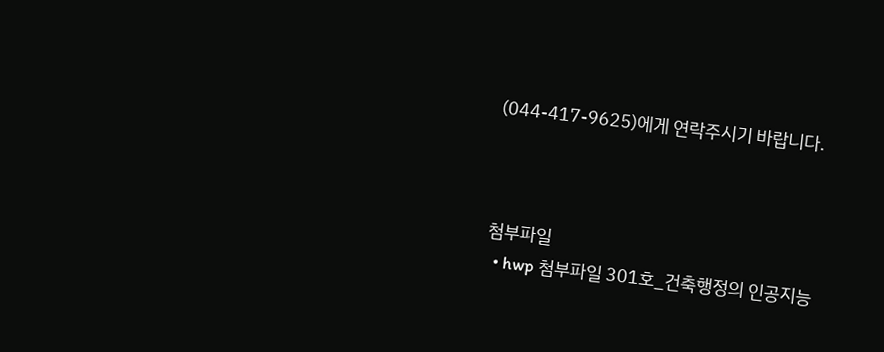(044-417-9625)에게 연락주시기 바랍니다.



첨부파일
  • hwp 첨부파일 301호_건축행정의 인공지능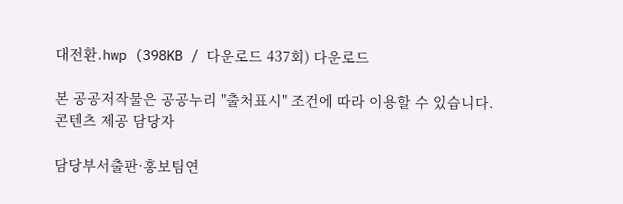대전환.hwp (398KB / 다운로드 437회) 다운로드

본 공공저작물은 공공누리 "출처표시" 조건에 따라 이용할 수 있습니다.
콘텐츠 제공 담당자

담당부서출판·홍보팀연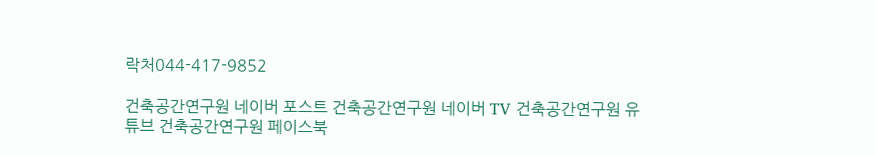락처044-417-9852

건축공간연구원 네이버 포스트 건축공간연구원 네이버 TV 건축공간연구원 유튜브 건축공간연구원 페이스북